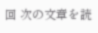回 次の文章を読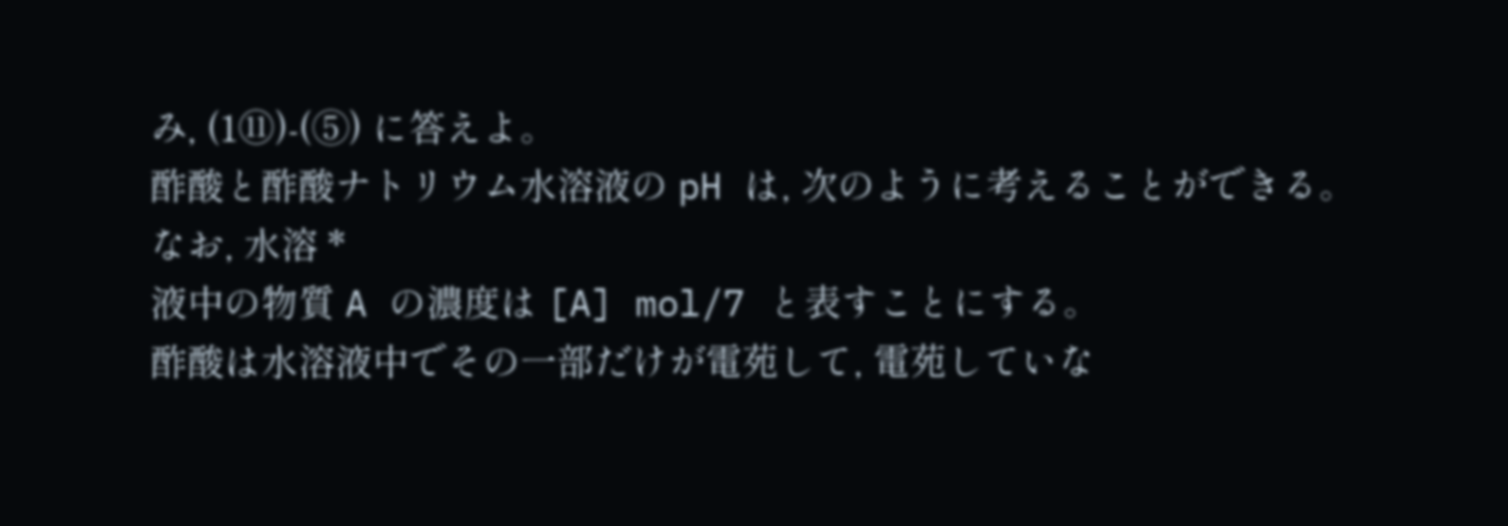み, (1⑪)-(⑤) に答えよ。
酢酸と酢酸ナトリウム水溶液の pH は, 次のように考えることができる。 なお, 水溶 *
液中の物質 A の濃度は [A] mol/7 と表すことにする。
酢酸は水溶液中でその一部だけが電苑して, 電苑していな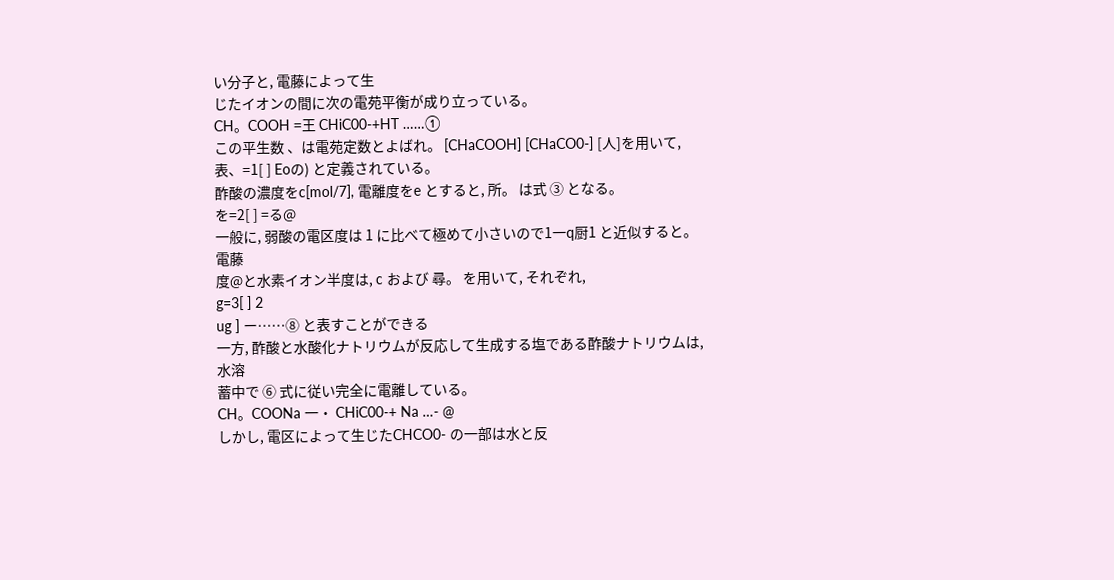い分子と, 電藤によって生
じたイオンの間に次の電苑平衡が成り立っている。
CH。COOH =王 CHiC00-+HT ……①
この平生数 、は電苑定数とよばれ。 [CHaCOOH] [CHaCO0-] [人]を用いて,
表、=1[ ] Eoの) と定義されている。
酢酸の濃度をc[mol/7], 電離度をe とすると, 所。 は式 ③ となる。
を=2[ ] =る@
一般に, 弱酸の電区度は 1 に比べて極めて小さいので1一q厨1 と近似すると。 電藤
度@と水素イオン半度は, c および 尋。 を用いて, それぞれ,
g=3[ ] 2
ug ] ー……⑧ と表すことができる
一方, 酢酸と水酸化ナトリウムが反応して生成する塩である酢酸ナトリウムは, 水溶
蓄中で ⑥ 式に従い完全に電離している。
CH。COONa 一・ CHiC00-+ Na …- @
しかし, 電区によって生じたCHCO0- の一部は水と反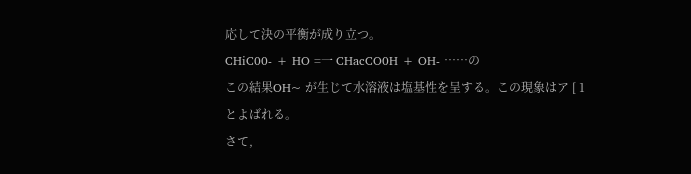応して決の平衡が成り立つ。
CHiC00- + HO =一 CHacCO0H + OH- ……の
この結果OH~ が生じて水溶液は塩基性を呈する。この現象はア [ 1
とよばれる。
さて,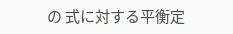の 式に対する平衡定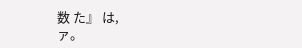数 た』 は,
ァ。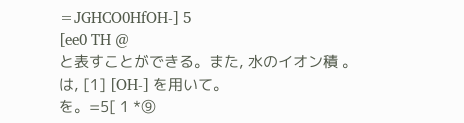=JGHCO0HfOH-] 5
[ee0 TH @
と表すことができる。また, 水のイオン積 。 は, [1] [OH-] を用いて。
を。=5[ 1 *⑨